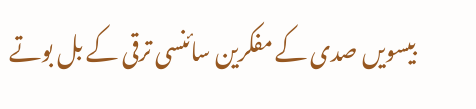بیسویں صدی کے مفکرین سائنسی ترقی کے بل بوتے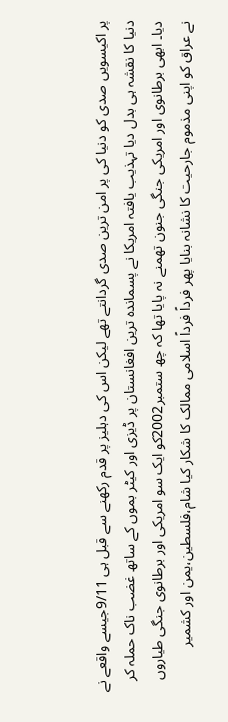پر اکیسویں صدی کو دنیا کی پر امن ترین صدی گردانتے تھے لیکن اس کی دہلیز پر قدم رکھنے سے قبل ہی 9/11جیسے واقعے نے دنیا کا نقشہ ہی بدل دیا تہذیب یافتہ امریکا نے پسماندہ ترین افغانستان پر ڈیزی اور کیٹر بموں کے ساتھ غضب ناک حملہ کر دیا۔ ابھی برطانوی اور امریکی جنگی جنون تھمنے نہ پایا تھا کہ چھ ستمبر2002کو ایک سو امریکی اور برطانوی جنگی طیاروں نے عراق کو اپنی مذموم جارحیت کا نشانہ بنایا پھر فرداً فرداً اسلامی ممالک کا شکار کیا شام،فلسطین،یمن اور کشمیر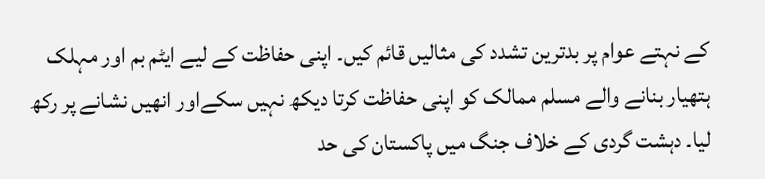کے نہتے عوام پر بدترین تشدد کی مثالیں قائم کیں۔ اپنی حفاظت کے لیے ایٹم بم اور مہلک ہتھیار بنانے والے مسلم ممالک کو اپنی حفاظت کرتا دیکھ نہیں سکےاور انھیں نشانے پر رکھ لیا۔ دہشت گردی کے خلاف جنگ میں پاکستان کی حد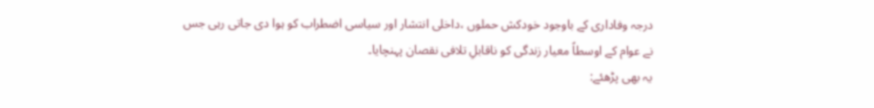درجہ وفاداری کے باوجود خودکش حملوں ،داخلی انتشار اور سیاسی اضطراب کو ہوا دی جاتی رہی جس نے عوام کے اوسطاً معیار زندگی کو ناقابلِ تلافی نقصان پہنچایا۔
یہ بھی پڑھئے: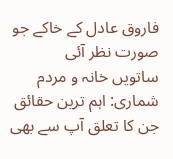فاروق عادل کے خاکے جو صورت نظر آئی
ساتویں خانہ و مردم شماری: اہم ترین حقائق جن کا تعلق آپ سے بھی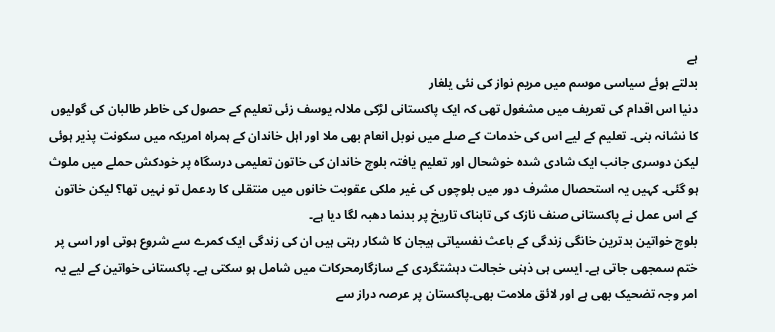ہے
بدلتے ہوئے سیاسی موسم میں مریم نواز کی نئی یلغار
دنیا اس اقدام کی تعریف میں مشغول تھی کہ ایک پاکستانی لڑکی ملالہ یوسف زئی تعلیم کے حصول کی خاطر طالبان کی گولیوں کا نشانہ بنی۔ تعلیم کے لیے اس کی خدمات کے صلے میں نوبل انعام بھی ملا اور اہل خاندان کے ہمراہ امریکہ میں سکونت پذیر ہوئی لیکن دوسری جانب ایک شادی شدہ خوشحال اور تعلیم یافتہ بلوچ خاندان کی خاتون تعلیمی درسگاہ پر خودکش حملے میں ملوث ہو گئی۔ کہیں یہ استحصال مشرف دور میں بلوچوں کی غیر ملکی عقوبت خانوں میں منتقلی کا ردعمل تو نہیں تھا؟ لیکن خاتون کے اس عمل نے پاکستانی صنف نازک کی تابناک تاریخ پر بدنما دھبہ لگا دیا ہے۔
بلوچ خواتین بدترین خانگی زندگی کے باعث نفسیاتی ہیجان کا شکار رہتی ہیں ان کی زندگی ایک کمرے سے شروع ہوتی اور اسی پر ختم سمجھی جاتی ہے۔ ایسی ہی ذہنی خجالت دہشتگردی کے سازگارمحرکات میں شامل ہو سکتی ہے۔ پاکستانی خواتین کے لیے یہ امر وجہ تضحیک بھی ہے اور لائق ملامت بھی۔پاکستان پر عرصہ دراز سے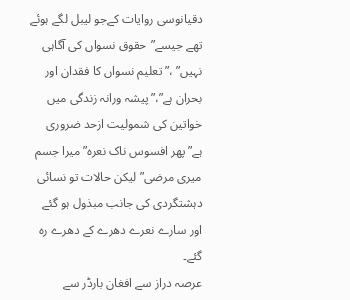دقیانوسی روایات کےجو لیبل لگے ہوئے تھے جیسے”حقوق نسواں کی آگاہی نہیں” ،”تعلیم نسواں کا فقدان اور بحران ہے”،”پیشہ ورانہ زندگی میں خواتین کی شمولیت ازحد ضروری ہے”پھر افسوس ناک نعرہ”میرا جسم میری مرضی” لیکن حالات تو نسائی دہشتگردی کی جانب مبذول ہو گئے اور سارے نعرے دھرے کے دھرے رہ گئے۔
عرصہ دراز سے افغان بارڈر سے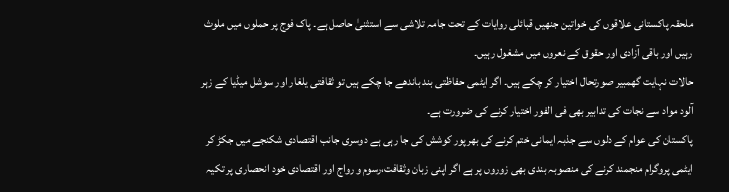ملحقہ پاکستانی علاقوں کی خواتین جنھیں قبائلی روایات کے تحت جامہ تلاشی سے استثنیٰ حاصل ہے۔ پاک فوج پر حملوں میں ملوث رہیں اور باقی آزادی اور حقوق کے نعروں میں مشغول رہیں۔
حالات نہایت گھمبیر صورتحال اختیار کر چکے ہیں۔ اگر ایٹمی حفاظتی بند باندھے جا چکے ہیں تو ثقافتی یلغار اور سوشل میڈیا کے زہر آلود مواد سے نجات کی تدابیر بھی فی الفور اختیار کرنے کی ضرورت ہے۔
پاکستان کی عوام کے دلوں سے جذبہ ایمانی ختم کرنے کی بھرپور کوشش کی جا رہی ہے دوسری جانب اقتصادی شکنجے میں جکڑ کر ایٹمی پروگرام منجمند کرنے کی منصوبہ بندی بھی زوروں پر ہے اگر اپنی زبان وثقافت،رسوم و رواج اور اقتصادی خود انحصاری پر تکیہ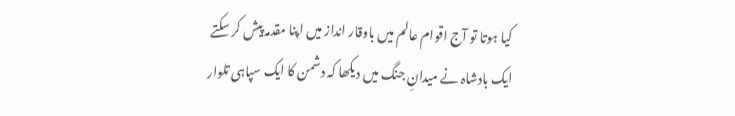کیا ہوتا تو آج اقوام عالم میں باوقار انداز میں اپنا مقدمہ پیش کر سکتے
ایک بادشاہ نے میدانِ جنگ میں دیکھا کہ دشمن کا ایک سپاہی تلوار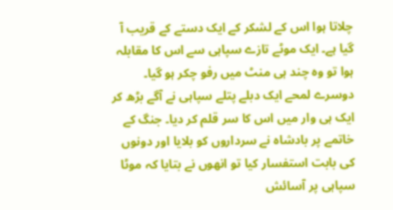چلاتا ہوا اس کے لشکر کے ایک دستے کے قریب آ گیا ہے۔ ایک موٹے تازے سپاہی سے اس کا مقابلہ ہوا تو وہ چند ہی منٹ میں رفو چکر ہو گیا۔ دوسرے لمحے ایک دبلے پتلے سپاہی نے آگے بڑھ کر ایک ہی وار میں اس کا سر قلم کر دیا۔ جنگ کے خاتمے پر بادشاہ نے سرداروں کو بلایا اور دونوں کی بابت استفسار کیا تو انھوں نے بتایا کہ موٹا سپاہی پر آسائش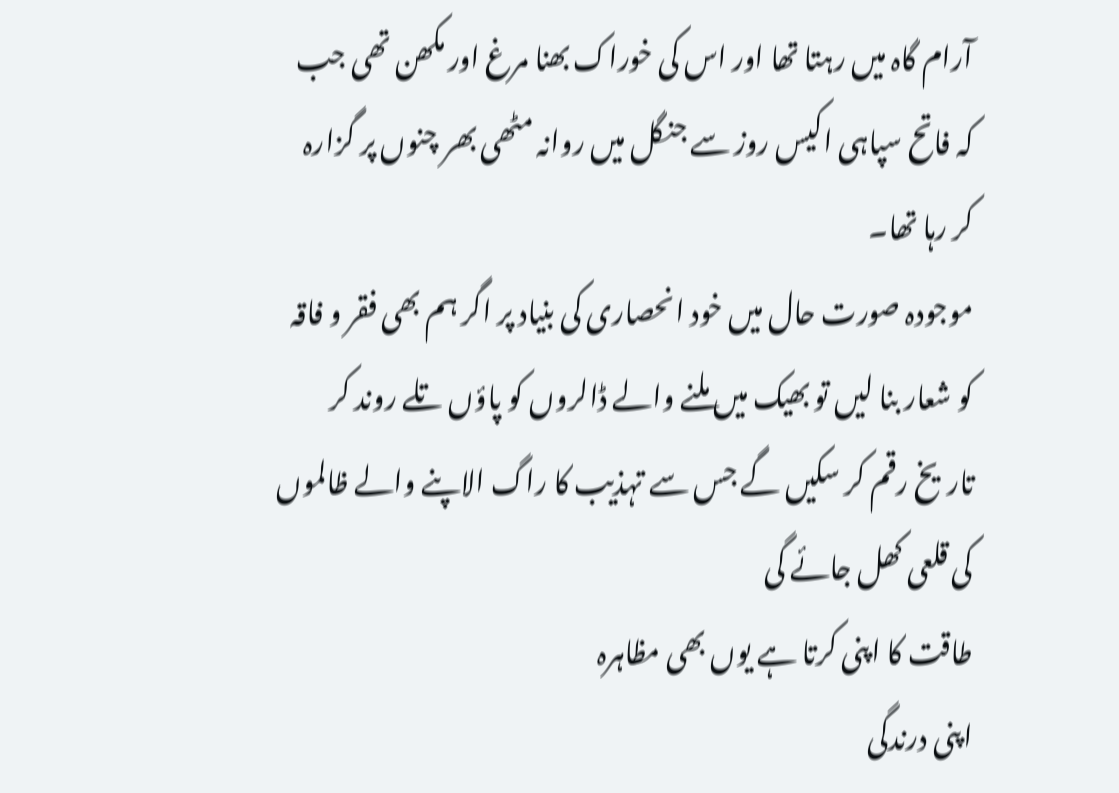آرام گاہ میں رہتا تھا اور اس کی خوراک بھنا مرغ اور مکھن تھی جب کہ فاتح سپاہی اکیس روز سے جنگل میں روانہ مٹھی بھر چنوں پر گزارہ کر رہا تھا۔
موجودہ صورت حال میں خود انحصاری کی بنیاد پر اگر ہم بھی فقر و فاقہ کو شعار بنا لیں تو بھیک میں ملنے والے ڈالروں کو پاؤں تلے روند کر تاریخ رقم کر سکیں گے جس سے تہذیب کا راگ الاپنے والے ظالموں کی قلعی کھل جائے گی
طاقت کا اپنی کرتا ہے یوں بھی مظاہرہ
اپنی درندگی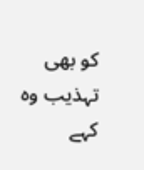کو بھی تہذیب وہ کہے